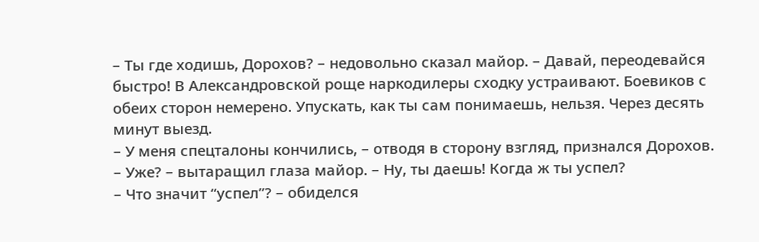– Ты где ходишь, Дорохов? – недовольно сказал майор. – Давай, переодевайся быстро! В Александровской роще наркодилеры сходку устраивают. Боевиков с обеих сторон немерено. Упускать, как ты сам понимаешь, нельзя. Через десять минут выезд.
– У меня спецталоны кончились, – отводя в сторону взгляд, признался Дорохов.
– Уже? – вытаращил глаза майор. – Ну, ты даешь! Когда ж ты успел?
– Что значит “успел”? – обиделся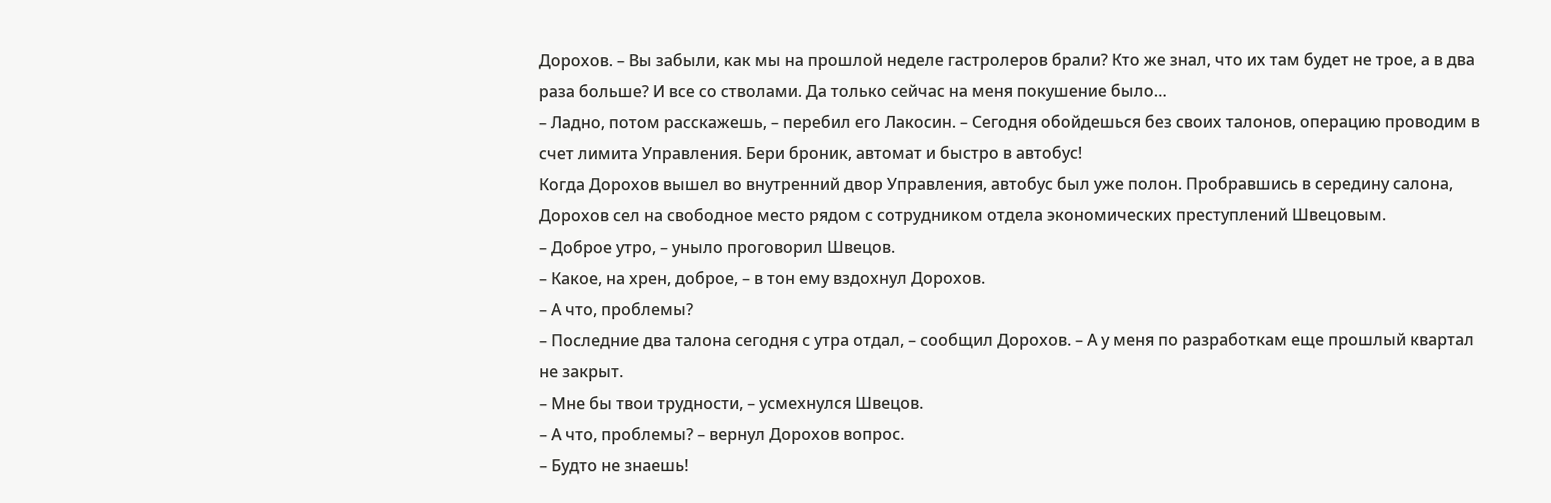Дорохов. – Вы забыли, как мы на прошлой неделе гастролеров брали? Кто же знал, что их там будет не трое, а в два раза больше? И все со стволами. Да только сейчас на меня покушение было…
– Ладно, потом расскажешь, – перебил его Лакосин. – Сегодня обойдешься без своих талонов, операцию проводим в счет лимита Управления. Бери броник, автомат и быстро в автобус!
Когда Дорохов вышел во внутренний двор Управления, автобус был уже полон. Пробравшись в середину салона, Дорохов сел на свободное место рядом с сотрудником отдела экономических преступлений Швецовым.
– Доброе утро, – уныло проговорил Швецов.
– Какое, на хрен, доброе, – в тон ему вздохнул Дорохов.
– А что, проблемы?
– Последние два талона сегодня с утра отдал, – сообщил Дорохов. – А у меня по разработкам еще прошлый квартал не закрыт.
– Мне бы твои трудности, – усмехнулся Швецов.
– А что, проблемы? – вернул Дорохов вопрос.
– Будто не знаешь!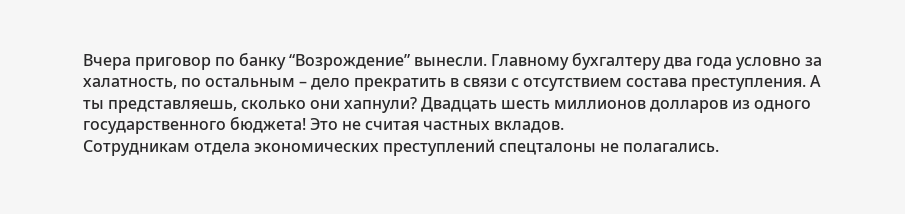Вчера приговор по банку “Возрождение” вынесли. Главному бухгалтеру два года условно за халатность, по остальным – дело прекратить в связи с отсутствием состава преступления. А ты представляешь, сколько они хапнули? Двадцать шесть миллионов долларов из одного государственного бюджета! Это не считая частных вкладов.
Сотрудникам отдела экономических преступлений спецталоны не полагались.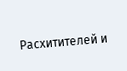Расхитителей и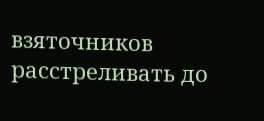взяточников расстреливать до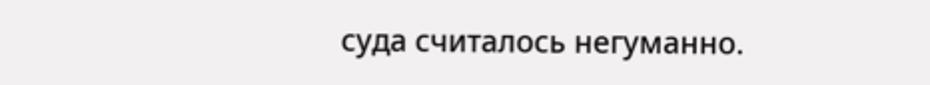суда считалось негуманно.